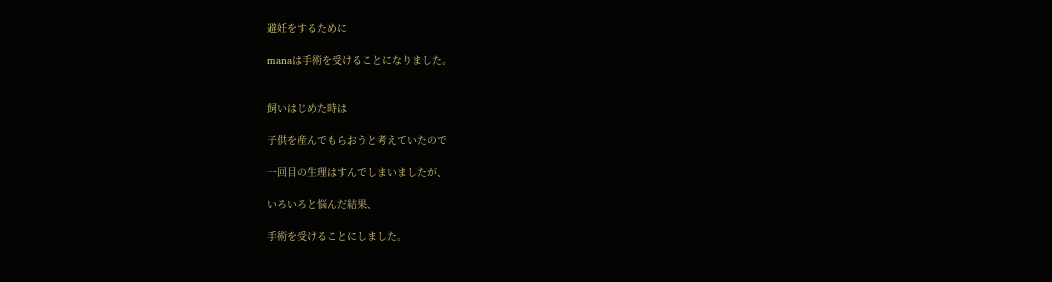避妊をするために

manaは手術を受けることになりました。


飼いはじめた時は

子供を産んでもらおうと考えていたので

一回目の生理はすんでしまいましたが、

いろいろと悩んだ結果、

手術を受けることにしました。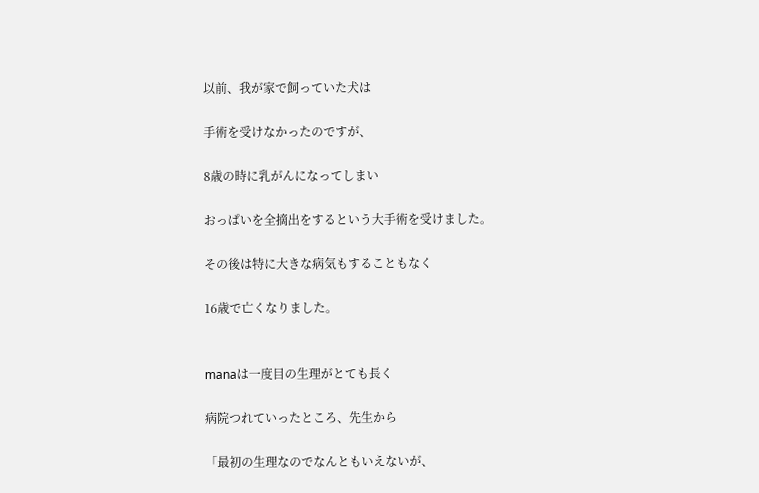以前、我が家で飼っていた犬は

手術を受けなかったのですが、

8歳の時に乳がんになってしまい

おっぱいを全摘出をするという大手術を受けました。

その後は特に大きな病気もすることもなく

16歳で亡くなりました。


manaは一度目の生理がとても長く

病院つれていったところ、先生から

「最初の生理なのでなんともいえないが、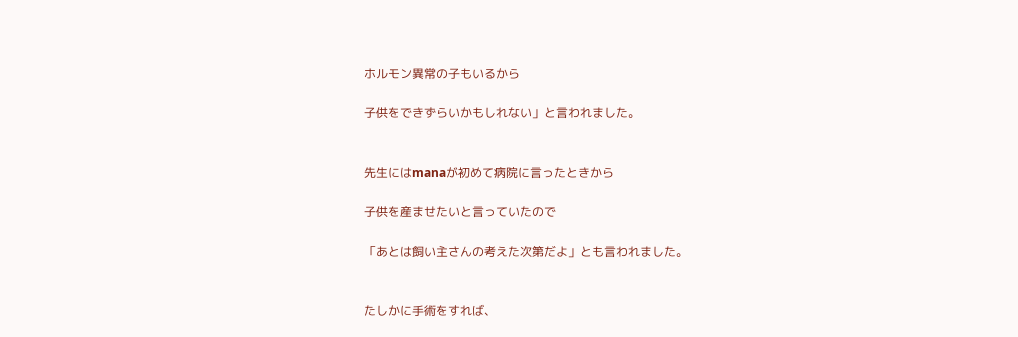ホルモン異常の子もいるから

子供をできずらいかもしれない」と言われました。


先生にはmanaが初めて病院に言ったときから

子供を産ませたいと言っていたので

「あとは飼い主さんの考えた次第だよ」とも言われました。


たしかに手術をすれば、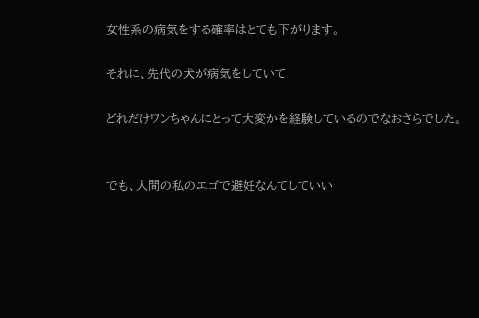女性系の病気をする確率はとても下がります。

それに、先代の犬が病気をしていて

どれだけワンちゃんにとって大変かを経験しているのでなおさらでした。


でも、人間の私のエゴで避妊なんてしていい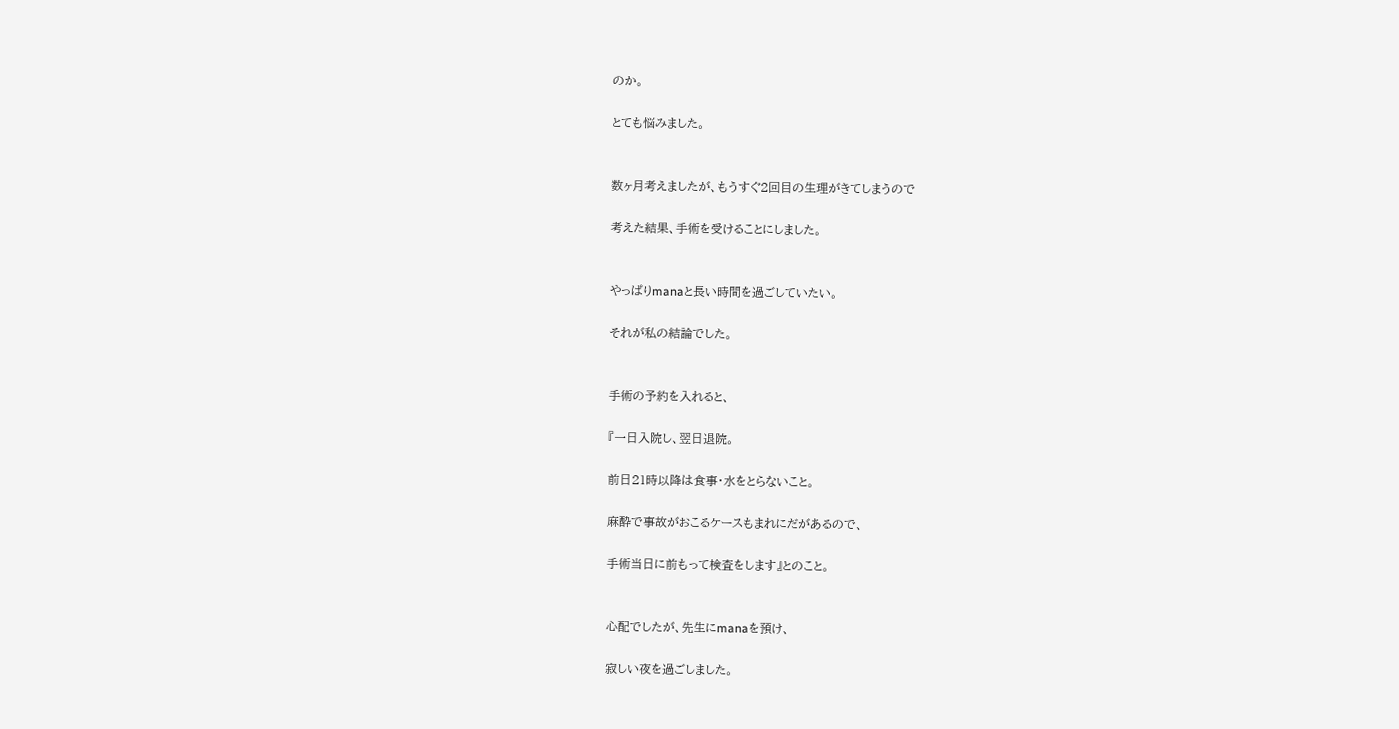のか。

とても悩みました。


数ヶ月考えましたが、もうすぐ2回目の生理がきてしまうので

考えた結果、手術を受けることにしました。


やっぱりmanaと長い時間を過ごしていたい。

それが私の結論でした。


手術の予約を入れると、

『一日入院し、翌日退院。

前日21時以降は食事・水をとらないこと。

麻酔で事故がおこるケースもまれにだがあるので、

手術当日に前もって検査をします』とのこと。


心配でしたが、先生にmanaを預け、

寂しい夜を過ごしました。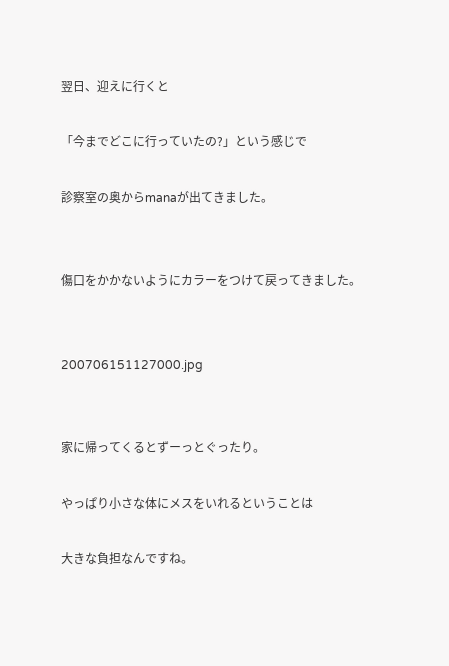翌日、迎えに行くと

「今までどこに行っていたの?」という感じで

診察室の奥からmanaが出てきました。


傷口をかかないようにカラーをつけて戻ってきました。


200706151127000.jpg


家に帰ってくるとずーっとぐったり。

やっぱり小さな体にメスをいれるということは

大きな負担なんですね。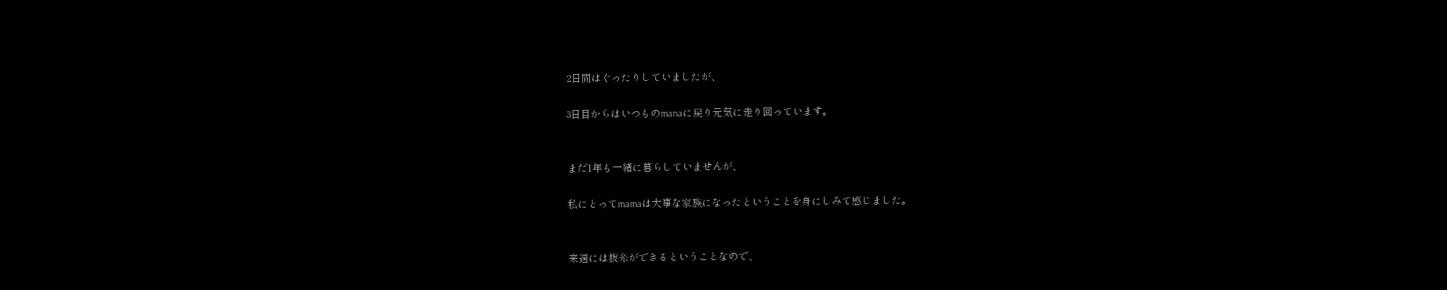2日間はぐったりしていましたが、

3日目からはいつものmanaに戻り元気に走り回っています。


まだ1年も一緒に暮らしていませんが、

私にとってmamaは大事な家族になったということを身にしみて感じました。


来週には抜糸ができるということなので、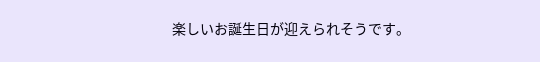楽しいお誕生日が迎えられそうです。